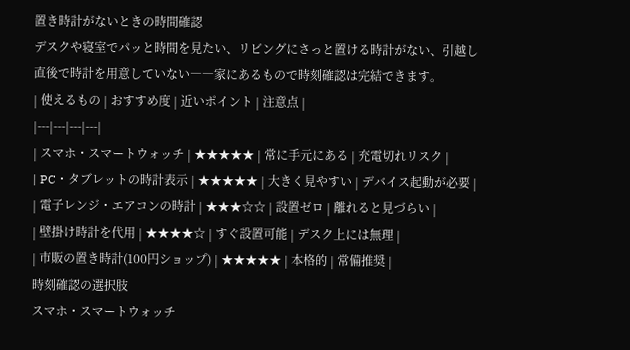置き時計がないときの時間確認
デスクや寝室でパッと時間を見たい、リビングにさっと置ける時計がない、引越し直後で時計を用意していない――家にあるもので時刻確認は完結できます。
| 使えるもの | おすすめ度 | 近いポイント | 注意点 |
|---|---|---|---|
| スマホ・スマートウォッチ | ★★★★★ | 常に手元にある | 充電切れリスク |
| PC・タブレットの時計表示 | ★★★★★ | 大きく見やすい | デバイス起動が必要 |
| 電子レンジ・エアコンの時計 | ★★★☆☆ | 設置ゼロ | 離れると見づらい |
| 壁掛け時計を代用 | ★★★★☆ | すぐ設置可能 | デスク上には無理 |
| 市販の置き時計(100円ショップ) | ★★★★★ | 本格的 | 常備推奨 |
時刻確認の選択肢
スマホ・スマートウォッチ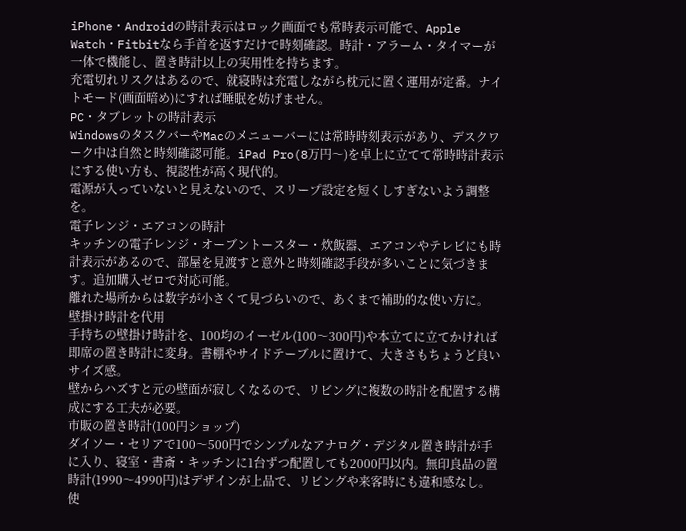iPhone・Androidの時計表示はロック画面でも常時表示可能で、Apple Watch・Fitbitなら手首を返すだけで時刻確認。時計・アラーム・タイマーが一体で機能し、置き時計以上の実用性を持ちます。
充電切れリスクはあるので、就寝時は充電しながら枕元に置く運用が定番。ナイトモード(画面暗め)にすれば睡眠を妨げません。
PC・タブレットの時計表示
WindowsのタスクバーやMacのメニューバーには常時時刻表示があり、デスクワーク中は自然と時刻確認可能。iPad Pro(8万円〜)を卓上に立てて常時時計表示にする使い方も、視認性が高く現代的。
電源が入っていないと見えないので、スリープ設定を短くしすぎないよう調整を。
電子レンジ・エアコンの時計
キッチンの電子レンジ・オーブントースター・炊飯器、エアコンやテレビにも時計表示があるので、部屋を見渡すと意外と時刻確認手段が多いことに気づきます。追加購入ゼロで対応可能。
離れた場所からは数字が小さくて見づらいので、あくまで補助的な使い方に。
壁掛け時計を代用
手持ちの壁掛け時計を、100均のイーゼル(100〜300円)や本立てに立てかければ即席の置き時計に変身。書棚やサイドテーブルに置けて、大きさもちょうど良いサイズ感。
壁からハズすと元の壁面が寂しくなるので、リビングに複数の時計を配置する構成にする工夫が必要。
市販の置き時計(100円ショップ)
ダイソー・セリアで100〜500円でシンプルなアナログ・デジタル置き時計が手に入り、寝室・書斎・キッチンに1台ずつ配置しても2000円以内。無印良品の置時計(1990〜4990円)はデザインが上品で、リビングや来客時にも違和感なし。
使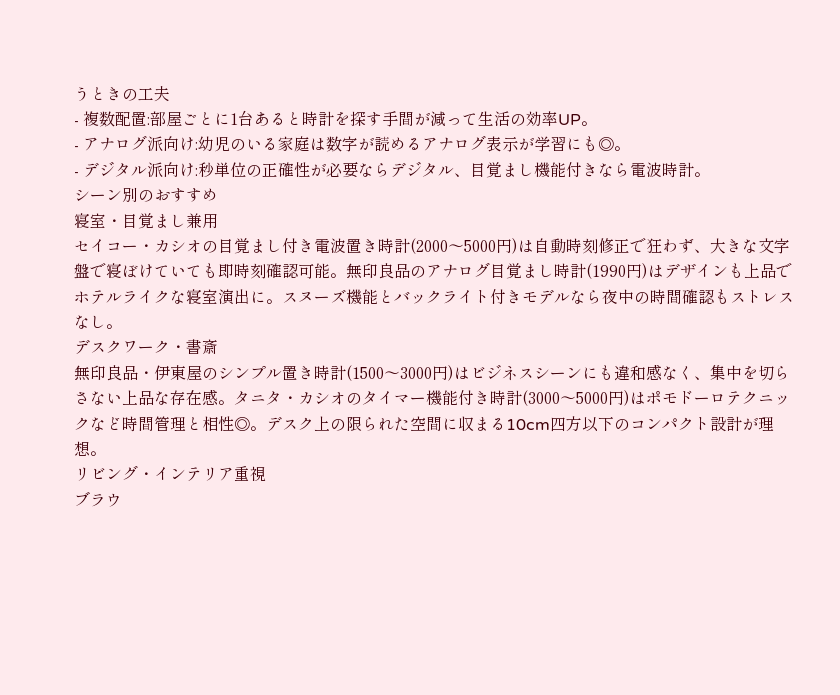うときの工夫
- 複数配置:部屋ごとに1台あると時計を探す手間が減って生活の効率UP。
- アナログ派向け:幼児のいる家庭は数字が読めるアナログ表示が学習にも◎。
- デジタル派向け:秒単位の正確性が必要ならデジタル、目覚まし機能付きなら電波時計。
シーン別のおすすめ
寝室・目覚まし兼用
セイコー・カシオの目覚まし付き電波置き時計(2000〜5000円)は自動時刻修正で狂わず、大きな文字盤で寝ぼけていても即時刻確認可能。無印良品のアナログ目覚まし時計(1990円)はデザインも上品でホテルライクな寝室演出に。スヌーズ機能とバックライト付きモデルなら夜中の時間確認もストレスなし。
デスクワーク・書斎
無印良品・伊東屋のシンプル置き時計(1500〜3000円)はビジネスシーンにも違和感なく、集中を切らさない上品な存在感。タニタ・カシオのタイマー機能付き時計(3000〜5000円)はポモドーロテクニックなど時間管理と相性◎。デスク上の限られた空間に収まる10cm四方以下のコンパクト設計が理想。
リビング・インテリア重視
ブラウ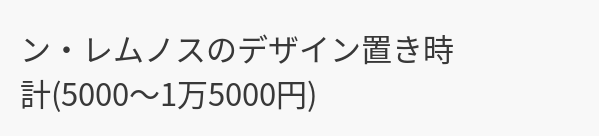ン・レムノスのデザイン置き時計(5000〜1万5000円)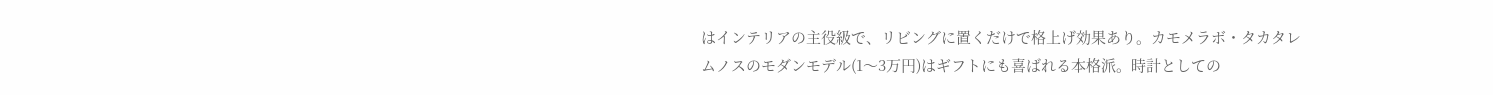はインテリアの主役級で、リビングに置くだけで格上げ効果あり。カモメラボ・タカタレムノスのモダンモデル(1〜3万円)はギフトにも喜ばれる本格派。時計としての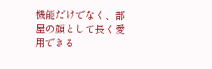機能だけでなく、部屋の顔として長く愛用できる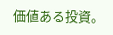価値ある投資。